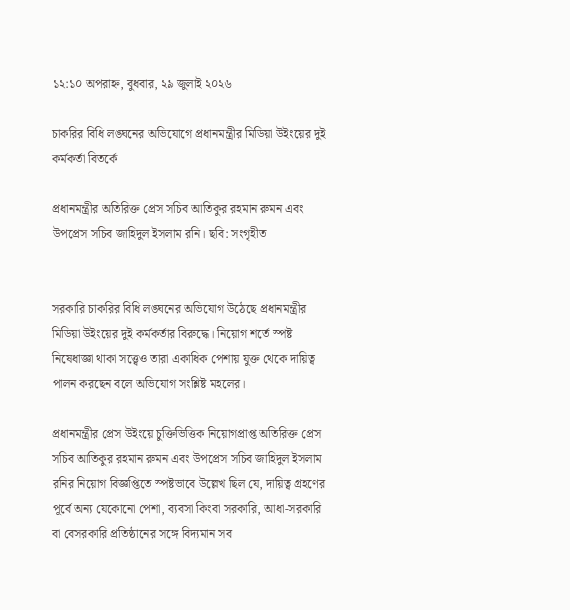১২:১০ অপরাহ্ন, বুধবার, ২৯ জুলাই ২০২৬

চাকরির বিধি লঙ্ঘনের অভিযোগে প্রধানমন্ত্রীর মিডিয়া উইংয়ের দুই কর্মকর্তা বিতর্কে

প্রধানমন্ত্রীর অতিরিক্ত প্রেস সচিব আতিকুর রহমান রুমন এবং উপপ্রেস সচিব জাহিদুল ইসলাম রনি। ছবি: সংগৃহীত


সরকারি চাকরির বিধি লঙ্ঘনের অভিযোগ উঠেছে প্রধানমন্ত্রীর মিডিয়া উইংয়ের দুই কর্মকর্তার বিরুদ্ধে। নিয়োগ শর্তে স্পষ্ট নিষেধাজ্ঞা থাকা সত্ত্বেও তারা একাধিক পেশায় যুক্ত থেকে দায়িত্ব পালন করছেন বলে অভিযোগ সংশ্লিষ্ট মহলের।

প্রধানমন্ত্রীর প্রেস উইংয়ে চুক্তিভিত্তিক নিয়োগপ্রাপ্ত অতিরিক্ত প্রেস সচিব আতিকুর রহমান রুমন এবং উপপ্রেস সচিব জাহিদুল ইসলাম রনির নিয়োগ বিজ্ঞপ্তিতে স্পষ্টভাবে উল্লেখ ছিল যে, দায়িত্ব গ্রহণের পূর্বে অন্য যেকোনো পেশা, ব্যবসা কিংবা সরকারি, আধা-সরকারি বা বেসরকারি প্রতিষ্ঠানের সঙ্গে বিদ্যমান সব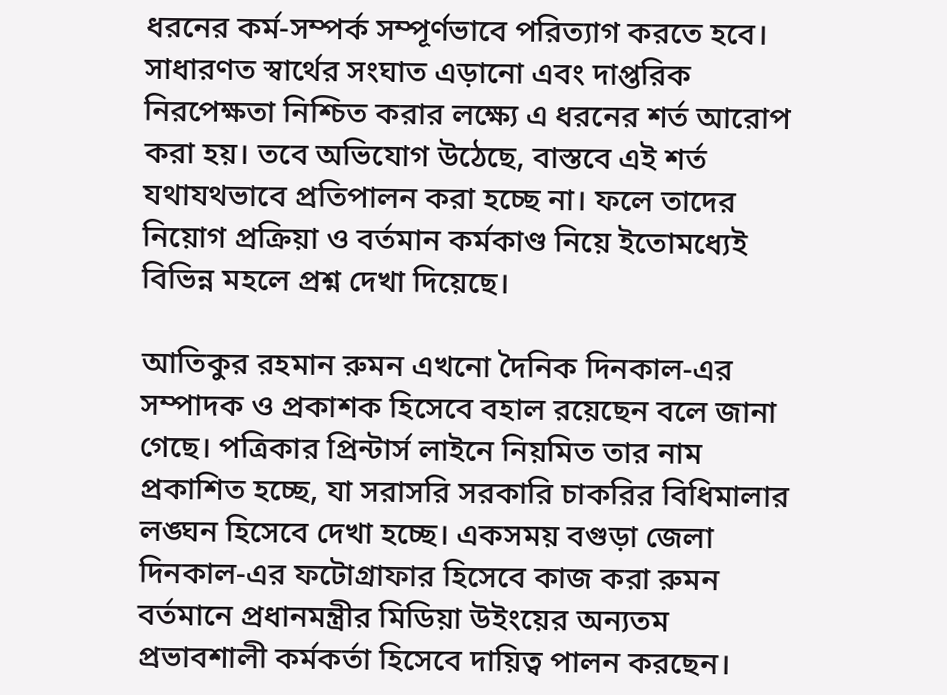ধরনের কর্ম-সম্পর্ক সম্পূর্ণভাবে পরিত্যাগ করতে হবে। সাধারণত স্বার্থের সংঘাত এড়ানো এবং দাপ্তরিক নিরপেক্ষতা নিশ্চিত করার লক্ষ্যে এ ধরনের শর্ত আরোপ করা হয়। তবে অভিযোগ উঠেছে, বাস্তবে এই শর্ত যথাযথভাবে প্রতিপালন করা হচ্ছে না। ফলে তাদের নিয়োগ প্রক্রিয়া ও বর্তমান কর্মকাণ্ড নিয়ে ইতোমধ্যেই বিভিন্ন মহলে প্রশ্ন দেখা দিয়েছে।

আতিকুর রহমান রুমন এখনো দৈনিক দিনকাল-এর সম্পাদক ও প্রকাশক হিসেবে বহাল রয়েছেন বলে জানা গেছে। পত্রিকার প্রিন্টার্স লাইনে নিয়মিত তার নাম প্রকাশিত হচ্ছে, যা সরাসরি সরকারি চাকরির বিধিমালার লঙ্ঘন হিসেবে দেখা হচ্ছে। একসময় বগুড়া জেলা দিনকাল-এর ফটোগ্রাফার হিসেবে কাজ করা রুমন বর্তমানে প্রধানমন্ত্রীর মিডিয়া উইংয়ের অন্যতম প্রভাবশালী কর্মকর্তা হিসেবে দায়িত্ব পালন করছেন।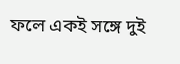ফলে একই সঙ্গে দুই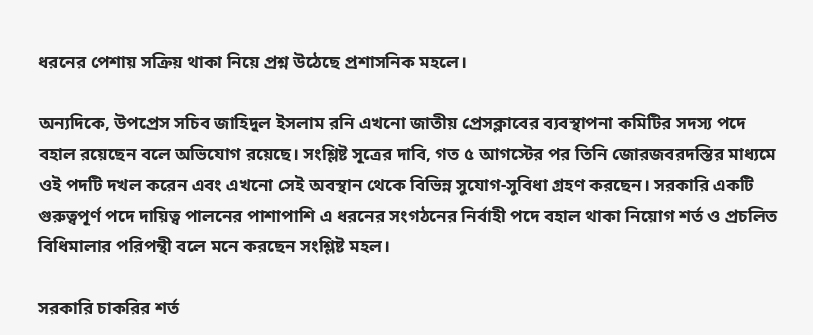ধরনের পেশায় সক্রিয় থাকা নিয়ে প্রশ্ন উঠেছে প্রশাসনিক মহলে।

অন্যদিকে, উপপ্রেস সচিব জাহিদুল ইসলাম রনি এখনো জাতীয় প্রেসক্লাবের ব্যবস্থাপনা কমিটির সদস্য পদে বহাল রয়েছেন বলে অভিযোগ রয়েছে। সংশ্লিষ্ট সূত্রের দাবি, গত ৫ আগস্টের পর তিনি জোরজবরদস্তির মাধ্যমে ওই পদটি দখল করেন এবং এখনো সেই অবস্থান থেকে বিভিন্ন সুযোগ-সুবিধা গ্রহণ করছেন। সরকারি একটি গুরুত্বপূর্ণ পদে দায়িত্ব পালনের পাশাপাশি এ ধরনের সংগঠনের নির্বাহী পদে বহাল থাকা নিয়োগ শর্ত ও প্রচলিত বিধিমালার পরিপন্থী বলে মনে করছেন সংশ্লিষ্ট মহল।

সরকারি চাকরির শর্ত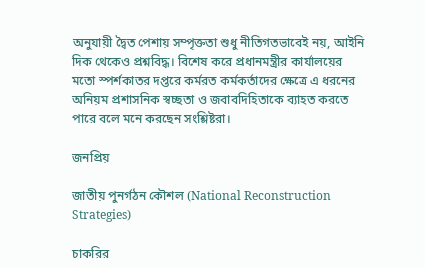অনুযায়ী দ্বৈত পেশায় সম্পৃক্ততা শুধু নীতিগতভাবেই নয়, আইনি দিক থেকেও প্রশ্নবিদ্ধ। বিশেষ করে প্রধানমন্ত্রীর কার্যালয়ের মতো স্পর্শকাতর দপ্তরে কর্মরত কর্মকর্তাদের ক্ষেত্রে এ ধরনের অনিয়ম প্রশাসনিক স্বচ্ছতা ও জবাবদিহিতাকে ব্যাহত করতে পারে বলে মনে করছেন সংশ্লিষ্টরা।

জনপ্রিয়

জাতীয় পুনর্গঠন কৌশল (National Reconstruction Strategies)

চাকরির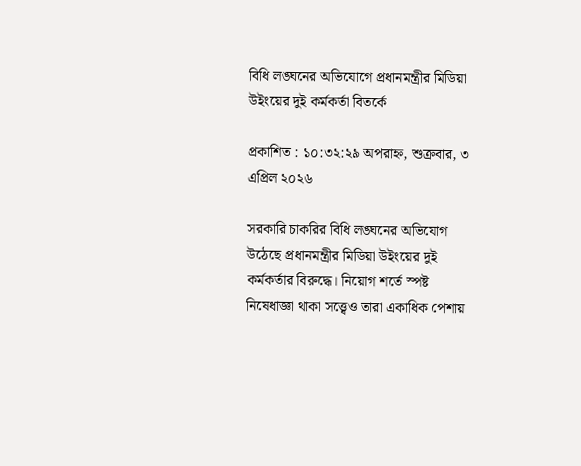বিধি লঙ্ঘনের অভিযোগে প্রধানমন্ত্রীর মিডিয়া উইংয়ের দুই কর্মকর্তা বিতর্কে

প্রকাশিত : ১০:৩২:২৯ অপরাহ্ন, শুক্রবার, ৩ এপ্রিল ২০২৬

সরকারি চাকরির বিধি লঙ্ঘনের অভিযোগ উঠেছে প্রধানমন্ত্রীর মিডিয়া উইংয়ের দুই কর্মকর্তার বিরুদ্ধে। নিয়োগ শর্তে স্পষ্ট নিষেধাজ্ঞা থাকা সত্ত্বেও তারা একাধিক পেশায়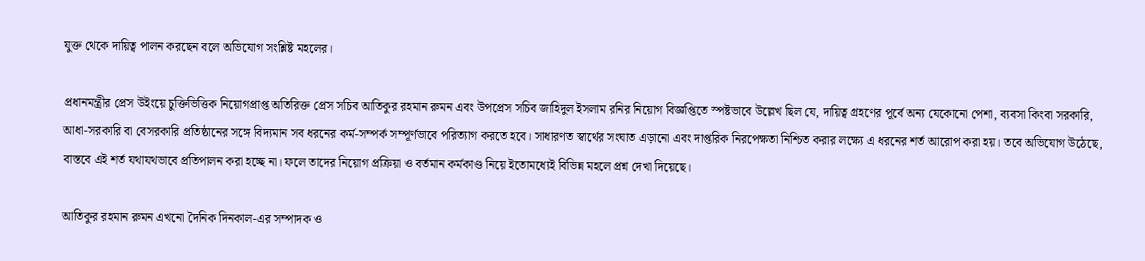যুক্ত থেকে দায়িত্ব পালন করছেন বলে অভিযোগ সংশ্লিষ্ট মহলের।

প্রধানমন্ত্রীর প্রেস উইংয়ে চুক্তিভিত্তিক নিয়োগপ্রাপ্ত অতিরিক্ত প্রেস সচিব আতিকুর রহমান রুমন এবং উপপ্রেস সচিব জাহিদুল ইসলাম রনির নিয়োগ বিজ্ঞপ্তিতে স্পষ্টভাবে উল্লেখ ছিল যে, দায়িত্ব গ্রহণের পূর্বে অন্য যেকোনো পেশা, ব্যবসা কিংবা সরকারি, আধা-সরকারি বা বেসরকারি প্রতিষ্ঠানের সঙ্গে বিদ্যমান সব ধরনের কর্ম-সম্পর্ক সম্পূর্ণভাবে পরিত্যাগ করতে হবে। সাধারণত স্বার্থের সংঘাত এড়ানো এবং দাপ্তরিক নিরপেক্ষতা নিশ্চিত করার লক্ষ্যে এ ধরনের শর্ত আরোপ করা হয়। তবে অভিযোগ উঠেছে, বাস্তবে এই শর্ত যথাযথভাবে প্রতিপালন করা হচ্ছে না। ফলে তাদের নিয়োগ প্রক্রিয়া ও বর্তমান কর্মকাণ্ড নিয়ে ইতোমধ্যেই বিভিন্ন মহলে প্রশ্ন দেখা দিয়েছে।

আতিকুর রহমান রুমন এখনো দৈনিক দিনকাল-এর সম্পাদক ও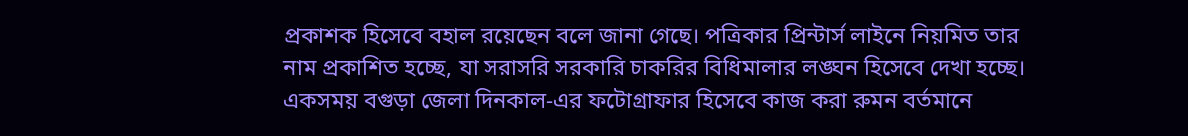প্রকাশক হিসেবে বহাল রয়েছেন বলে জানা গেছে। পত্রিকার প্রিন্টার্স লাইনে নিয়মিত তার নাম প্রকাশিত হচ্ছে, যা সরাসরি সরকারি চাকরির বিধিমালার লঙ্ঘন হিসেবে দেখা হচ্ছে। একসময় বগুড়া জেলা দিনকাল-এর ফটোগ্রাফার হিসেবে কাজ করা রুমন বর্তমানে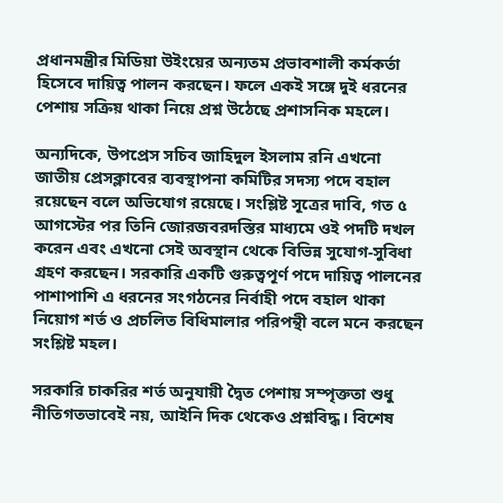প্রধানমন্ত্রীর মিডিয়া উইংয়ের অন্যতম প্রভাবশালী কর্মকর্তা হিসেবে দায়িত্ব পালন করছেন। ফলে একই সঙ্গে দুই ধরনের পেশায় সক্রিয় থাকা নিয়ে প্রশ্ন উঠেছে প্রশাসনিক মহলে।

অন্যদিকে, উপপ্রেস সচিব জাহিদুল ইসলাম রনি এখনো জাতীয় প্রেসক্লাবের ব্যবস্থাপনা কমিটির সদস্য পদে বহাল রয়েছেন বলে অভিযোগ রয়েছে। সংশ্লিষ্ট সূত্রের দাবি, গত ৫ আগস্টের পর তিনি জোরজবরদস্তির মাধ্যমে ওই পদটি দখল করেন এবং এখনো সেই অবস্থান থেকে বিভিন্ন সুযোগ-সুবিধা গ্রহণ করছেন। সরকারি একটি গুরুত্বপূর্ণ পদে দায়িত্ব পালনের পাশাপাশি এ ধরনের সংগঠনের নির্বাহী পদে বহাল থাকা নিয়োগ শর্ত ও প্রচলিত বিধিমালার পরিপন্থী বলে মনে করছেন সংশ্লিষ্ট মহল।

সরকারি চাকরির শর্ত অনুযায়ী দ্বৈত পেশায় সম্পৃক্ততা শুধু নীতিগতভাবেই নয়, আইনি দিক থেকেও প্রশ্নবিদ্ধ। বিশেষ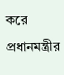করে প্রধানমন্ত্রীর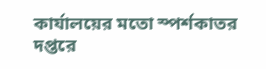কার্যালয়ের মতো স্পর্শকাতর দপ্তরে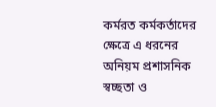কর্মরত কর্মকর্তাদের ক্ষেত্রে এ ধরনের অনিয়ম প্রশাসনিক স্বচ্ছতা ও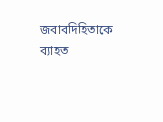জবাবদিহিতাকে ব্যাহত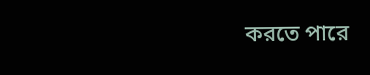করতে পারে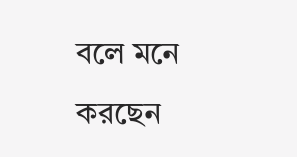বলে মনে করছেন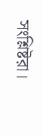সংশ্লিষ্টরা।